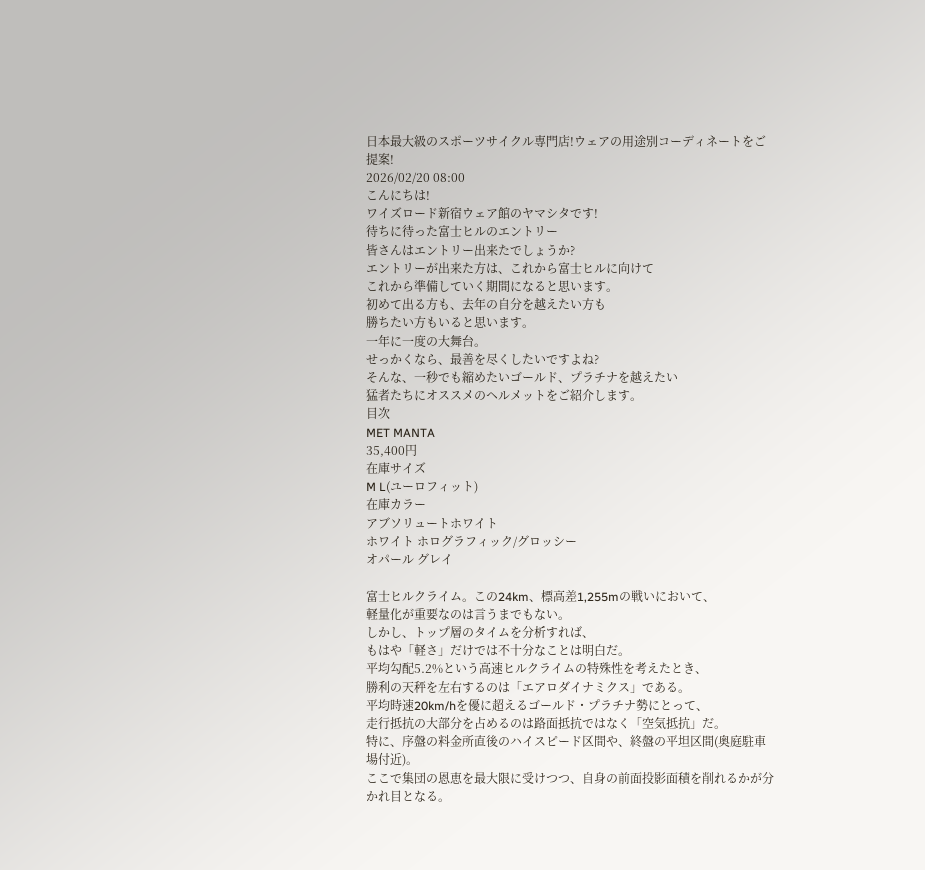日本最大級のスポーツサイクル専門店!ウェアの用途別コーディネートをご提案!
2026/02/20 08:00
こんにちは!
ワイズロード新宿ウェア館のヤマシタです!
待ちに待った富士ヒルのエントリー
皆さんはエントリー出来たでしょうか?
エントリーが出来た方は、これから富士ヒルに向けて
これから準備していく期間になると思います。
初めて出る方も、去年の自分を越えたい方も
勝ちたい方もいると思います。
一年に一度の大舞台。
せっかくなら、最善を尽くしたいですよね?
そんな、一秒でも縮めたいゴールド、プラチナを越えたい
猛者たちにオススメのヘルメットをご紹介します。
目次
MET MANTA
35,400円
在庫サイズ
M L(ユーロフィット)
在庫カラー
アブソリュートホワイト
ホワイト ホログラフィック/グロッシー
オパール グレイ

富士ヒルクライム。この24km、標高差1,255mの戦いにおいて、
軽量化が重要なのは言うまでもない。
しかし、トップ層のタイムを分析すれば、
もはや「軽さ」だけでは不十分なことは明白だ。
平均勾配5.2%という高速ヒルクライムの特殊性を考えたとき、
勝利の天秤を左右するのは「エアロダイナミクス」である。
平均時速20km/hを優に超えるゴールド・プラチナ勢にとって、
走行抵抗の大部分を占めるのは路面抵抗ではなく「空気抵抗」だ。
特に、序盤の料金所直後のハイスピード区間や、終盤の平坦区間(奥庭駐車場付近)。
ここで集団の恩恵を最大限に受けつつ、自身の前面投影面積を削れるかが分かれ目となる。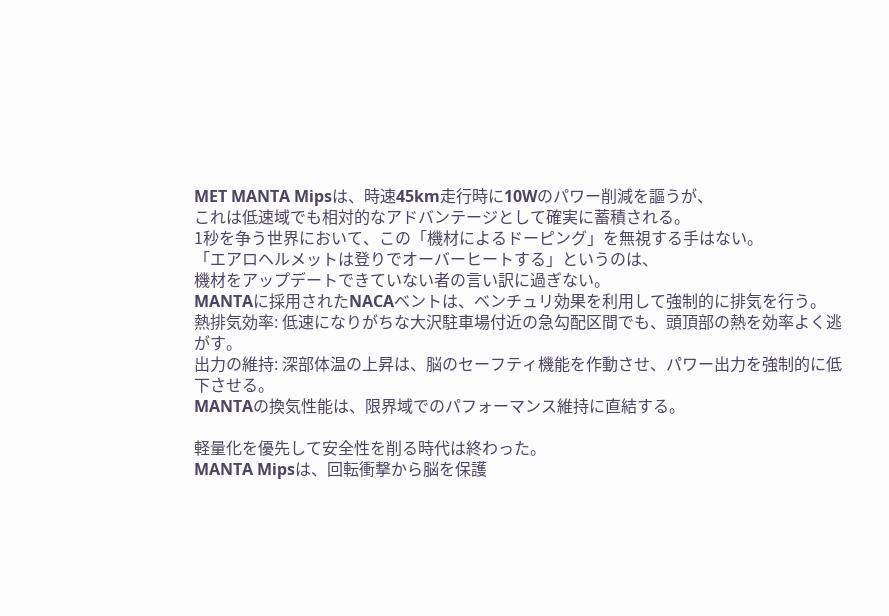MET MANTA Mipsは、時速45km走行時に10Wのパワー削減を謳うが、
これは低速域でも相対的なアドバンテージとして確実に蓄積される。
1秒を争う世界において、この「機材によるドーピング」を無視する手はない。
「エアロヘルメットは登りでオーバーヒートする」というのは、
機材をアップデートできていない者の言い訳に過ぎない。
MANTAに採用されたNACAベントは、ベンチュリ効果を利用して強制的に排気を行う。
熱排気効率: 低速になりがちな大沢駐車場付近の急勾配区間でも、頭頂部の熱を効率よく逃がす。
出力の維持: 深部体温の上昇は、脳のセーフティ機能を作動させ、パワー出力を強制的に低下させる。
MANTAの換気性能は、限界域でのパフォーマンス維持に直結する。

軽量化を優先して安全性を削る時代は終わった。
MANTA Mipsは、回転衝撃から脳を保護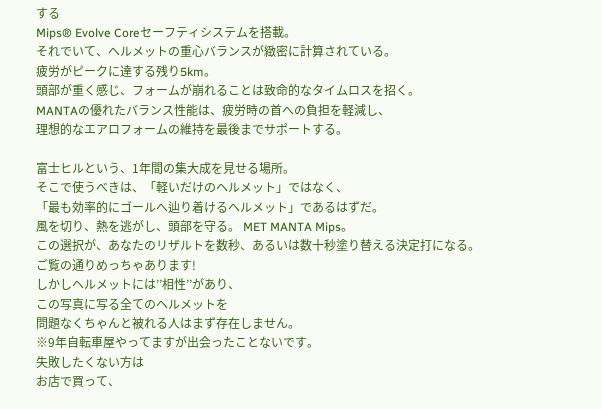する
Mips® Evolve Coreセーフティシステムを搭載。
それでいて、ヘルメットの重心バランスが緻密に計算されている。
疲労がピークに達する残り5km。
頭部が重く感じ、フォームが崩れることは致命的なタイムロスを招く。
MANTAの優れたバランス性能は、疲労時の首への負担を軽減し、
理想的なエアロフォームの維持を最後までサポートする。

富士ヒルという、1年間の集大成を見せる場所。
そこで使うべきは、「軽いだけのヘルメット」ではなく、
「最も効率的にゴールへ辿り着けるヘルメット」であるはずだ。
風を切り、熱を逃がし、頭部を守る。 MET MANTA Mips。
この選択が、あなたのリザルトを数秒、あるいは数十秒塗り替える決定打になる。
ご覧の通りめっちゃあります!
しかしヘルメットには’’相性’’があり、
この写真に写る全てのヘルメットを
問題なくちゃんと被れる人はまず存在しません。
※9年自転車屋やってますが出会ったことないです。
失敗したくない方は
お店で買って、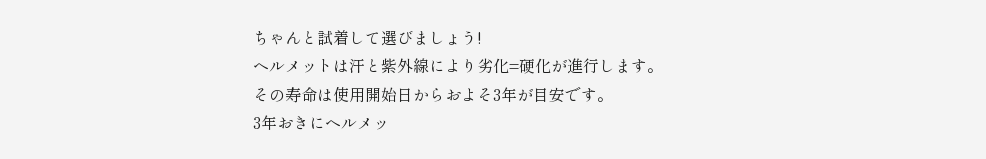ちゃんと試着して選びましょう!
ヘルメットは汗と紫外線により劣化=硬化が進行します。
その寿命は使用開始日からおよそ3年が目安です。
3年おきにヘルメッ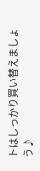トはしっかり買い替えましょう♪